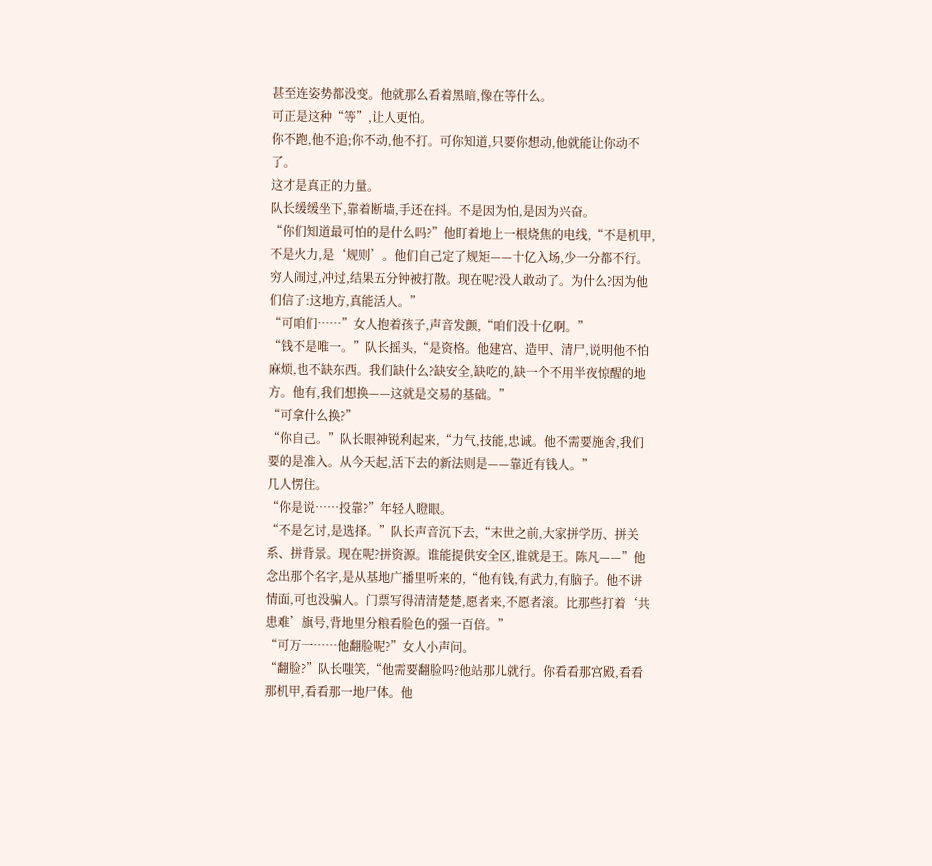甚至连姿势都没变。他就那么看着黑暗,像在等什么。
可正是这种“等”,让人更怕。
你不跑,他不追;你不动,他不打。可你知道,只要你想动,他就能让你动不了。
这才是真正的力量。
队长缓缓坐下,靠着断墙,手还在抖。不是因为怕,是因为兴奋。
“你们知道最可怕的是什么吗?”他盯着地上一根烧焦的电线,“不是机甲,不是火力,是‘规则’。他们自己定了规矩——十亿入场,少一分都不行。穷人闹过,冲过,结果五分钟被打散。现在呢?没人敢动了。为什么?因为他们信了:这地方,真能活人。”
“可咱们……”女人抱着孩子,声音发颤,“咱们没十亿啊。”
“钱不是唯一。”队长摇头,“是资格。他建宫、造甲、清尸,说明他不怕麻烦,也不缺东西。我们缺什么?缺安全,缺吃的,缺一个不用半夜惊醒的地方。他有,我们想换——这就是交易的基础。”
“可拿什么换?”
“你自己。”队长眼神锐利起来,“力气,技能,忠诚。他不需要施舍,我们要的是准入。从今天起,活下去的新法则是——靠近有钱人。”
几人愣住。
“你是说……投靠?”年轻人瞪眼。
“不是乞讨,是选择。”队长声音沉下去,“末世之前,大家拼学历、拼关系、拼背景。现在呢?拼资源。谁能提供安全区,谁就是王。陈凡——”他念出那个名字,是从基地广播里听来的,“他有钱,有武力,有脑子。他不讲情面,可也没骗人。门票写得清清楚楚,愿者来,不愿者滚。比那些打着‘共患难’旗号,背地里分粮看脸色的强一百倍。”
“可万一……他翻脸呢?”女人小声问。
“翻脸?”队长嗤笑,“他需要翻脸吗?他站那儿就行。你看看那宫殿,看看那机甲,看看那一地尸体。他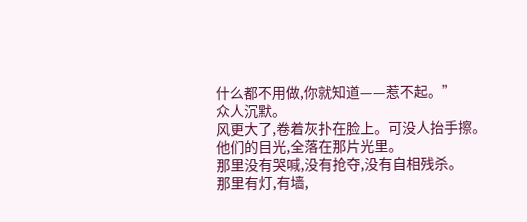什么都不用做,你就知道——惹不起。”
众人沉默。
风更大了,卷着灰扑在脸上。可没人抬手擦。
他们的目光,全落在那片光里。
那里没有哭喊,没有抢夺,没有自相残杀。
那里有灯,有墙,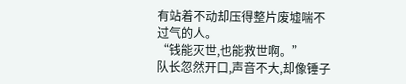有站着不动却压得整片废墟喘不过气的人。
“钱能灭世,也能救世啊。”
队长忽然开口,声音不大,却像锤子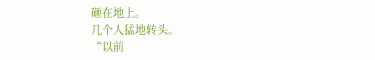砸在地上。
几个人猛地转头。
“以前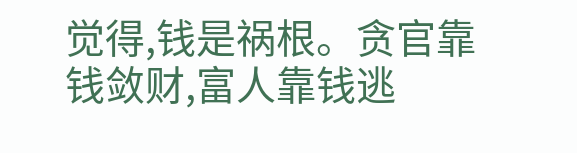觉得,钱是祸根。贪官靠钱敛财,富人靠钱逃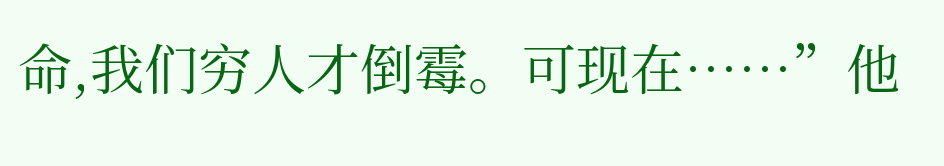命,我们穷人才倒霉。可现在……”他